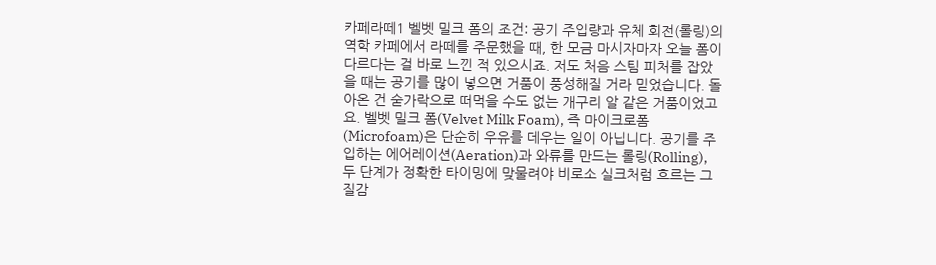카페라떼1 벨벳 밀크 폼의 조건: 공기 주입량과 유체 회전(롤링)의 역학 카페에서 라떼를 주문했을 때, 한 모금 마시자마자 오늘 폼이 다르다는 걸 바로 느낀 적 있으시죠. 저도 처음 스팀 피처를 잡았을 때는 공기를 많이 넣으면 거품이 풍성해질 거라 믿었습니다. 돌아온 건 숟가락으로 떠먹을 수도 없는 개구리 알 같은 거품이었고요. 벨벳 밀크 폼(Velvet Milk Foam), 즉 마이크로폼(Microfoam)은 단순히 우유를 데우는 일이 아닙니다. 공기를 주입하는 에어레이션(Aeration)과 와류를 만드는 롤링(Rolling), 두 단계가 정확한 타이밍에 맞물려야 비로소 실크처럼 흐르는 그 질감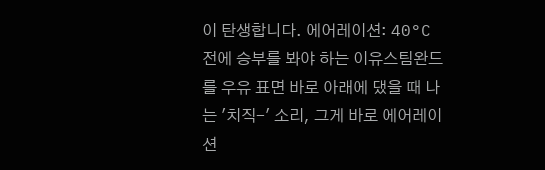이 탄생합니다. 에어레이션: 40°C 전에 승부를 봐야 하는 이유스팀완드를 우유 표면 바로 아래에 댔을 때 나는 '치직-' 소리, 그게 바로 에어레이션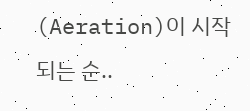(Aeration)이 시작되는 순..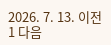2026. 7. 13. 이전 1 다음